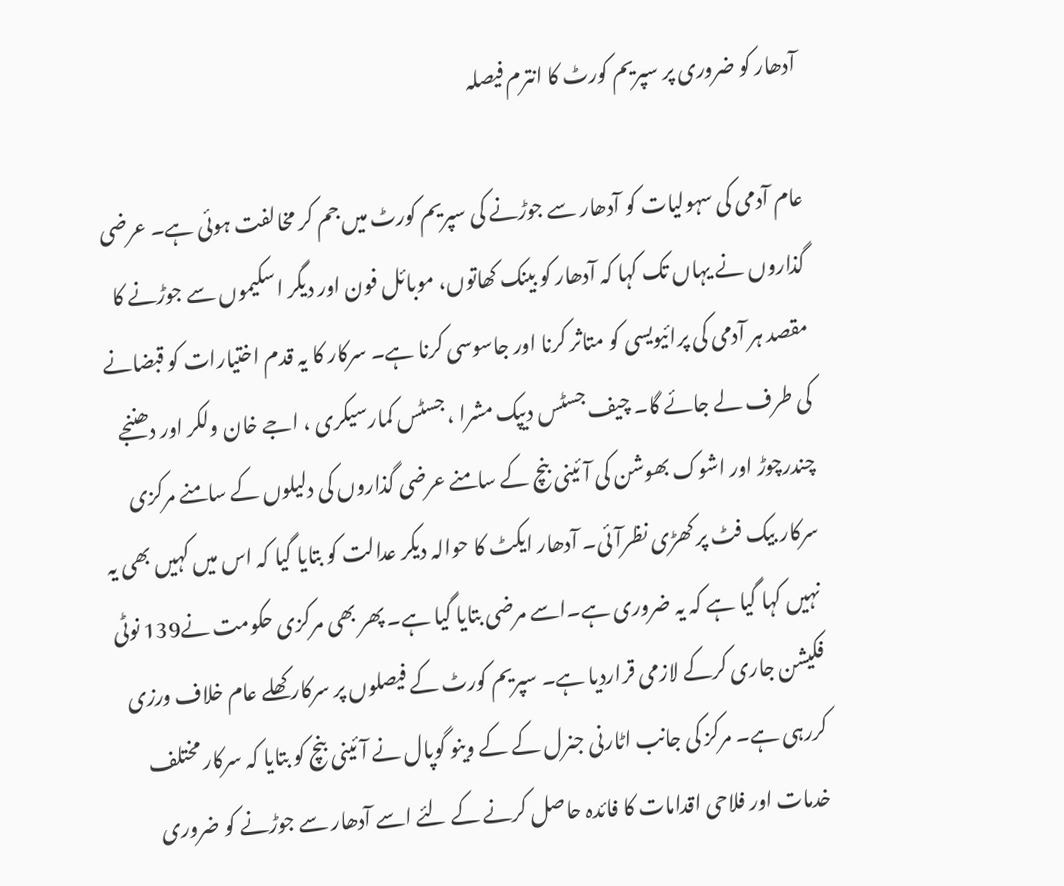آدھار کو ضروری پر سپریم کورٹ کا انترم فیصلہ

عام آدمی کی سہولیات کو آدھار سے جوڑنے کی سپریم کورٹ میں جم کر مخالفت ہوئی ہے۔ عرضی گذاروں نے یہاں تک کہا کہ آدھار کو بینک کھاتوں، موبائل فون اور دیگر اسکیموں سے جوڑنے کا مقصد ہر آدمی کی پرائیویسی کو متاثر کرنا اور جاسوسی کرنا ہے۔ سرکار کا یہ قدم اختیارات کو قبضانے کی طرف لے جائے گا۔ چیف جسٹس دیپک مشرا ، جسٹس کمارسیکری ، اجے خان ولکر اور دھننجے چندرچوڑ اور اشوک بھوشن کی آئینی بنچ کے سامنے عرضی گذاروں کی دلیلوں کے سامنے مرکزی سرکار بیک فٹ پر کھڑی نظرآئی۔ آدھار ایکٹ کا حوالہ دیکر عدالت کو بتایا گیا کہ اس میں کہیں بھی یہ نہیں کہا گیا ہے کہ یہ ضروری ہے۔اسے مرضی بتایا گیا ہے۔ پھر بھی مرکزی حکومت نے139 نوٹی فکیشن جاری کرکے لازمی قراردیا ہے۔ سپریم کورٹ کے فیصلوں پر سرکار کھلے عام خلاف ورزی کررہی ہے۔ مرکز کی جانب اٹارنی جنرل کے کے وینو گوپال نے آئینی بنچ کو بتایا کہ سرکار مختلف خدمات اور فلاحی اقدامات کا فائدہ حاصل کرنے کے لئے اسے آدھار سے جوڑنے کو ضروری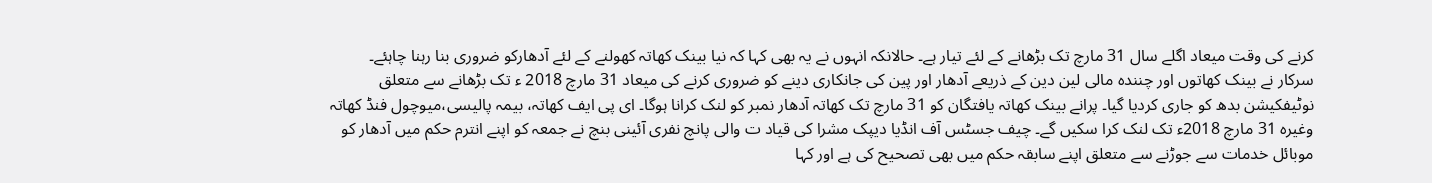کرنے کی وقت میعاد اگلے سال 31 مارچ تک بڑھانے کے لئے تیار ہے۔ حالانکہ انہوں نے یہ بھی کہا کہ نیا بینک کھاتہ کھولنے کے لئے آدھارکو ضروری بنا رہنا چاہئے۔
سرکار نے بینک کھاتوں اور چنندہ مالی لین دین کے ذریعے آدھار اور پین کی جانکاری دینے کو ضروری کرنے کی میعاد 31 مارچ 2018 ء تک بڑھانے سے متعلق نوٹیفکیشن بدھ کو جاری کردیا گیا۔ پرانے بینک کھاتہ یافتگان کو 31 مارچ تک کھاتہ آدھار نمبر کو لنک کرانا ہوگا۔ ای پی ایف کھاتہ، بیمہ پالیسی،میوچول فنڈ کھاتہ وغیرہ 31 مارچ 2018ء تک لنک کرا سکیں گے۔ چیف جسٹس آف انڈیا دیپک مشرا کی قیاد ت والی پانچ نفری آئینی بنچ نے جمعہ کو اپنے انترم حکم میں آدھار کو موبائل خدمات سے جوڑنے سے متعلق اپنے سابقہ حکم میں بھی تصحیح کی ہے اور کہا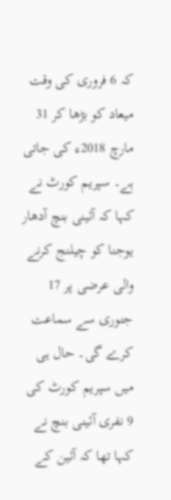کہ 6 فروری کی وقت میعاد کو بڑھا کر 31 مارچ 2018ء کی جاتی ہے۔ سپریم کورٹ نے کہا کہ آئینی بنچ آدھار یوجنا کو چیلنج کرنے والی عرضی پر 17 جنوری سے سماعت کرے گی۔ حال ہی میں سپریم کورٹ کی 9 نفری آئینی بنچ نے کہا تھا کہ آئین کے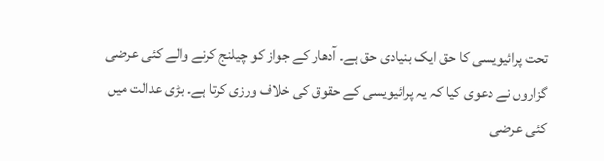تحت پرائیویسی کا حق ایک بنیادی حق ہے۔ آدھار کے جواز کو چیلنج کرنے والے کئی عرضی گزاروں نے دعوی کیا کہ یہ پرائیویسی کے حقوق کی خلاف ورزی کرتا ہے۔ بڑی عدالت میں کئی عرضی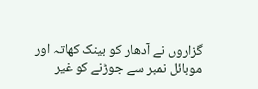گزاروں نے آدھار کو بینک کھاتہ اور موبائل نمبر سے جوڑنے کو غیر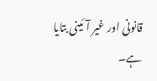قانونی اور غیر آئینی بتایا ہے۔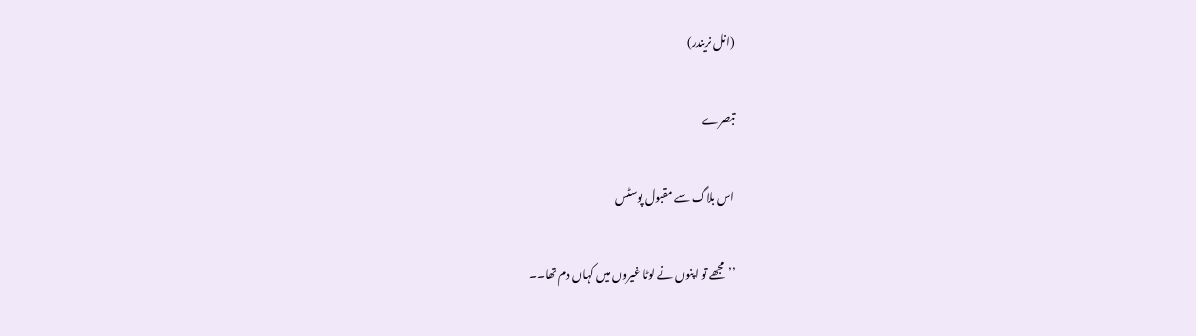(انل نریندر)

تبصرے

اس بلاگ سے مقبول پوسٹس

’’مجھے تو اپنوں نے لوٹا غیروں میں کہاں دم تھا۔۔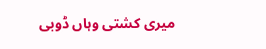میری کشتی وہاں ڈوبی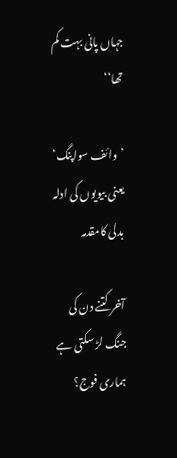جہاں پانی بہت کم تھا‘‘

’وائف سواپنگ‘ یعنی بیویوں کی ادلہ بدلی کامقدمہ

آخر کتنے دن کی جنگ لڑ سکتی ہے ہماری فوج؟